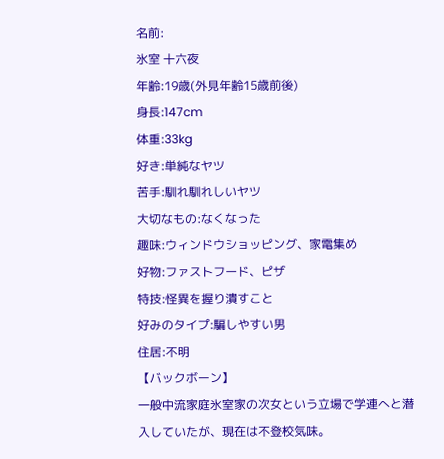名前:
氷室 十六夜
年齢:19歳(外見年齢15歳前後)
身長:147cm
体重:33kg
好き:単純なヤツ
苦手:馴れ馴れしいヤツ
大切なもの:なくなった
趣味:ウィンドウショッピング、家電集め
好物:ファストフード、ピザ
特技:怪異を握り潰すこと
好みのタイプ:騙しやすい男
住居:不明
【バックボーン】
一般中流家庭氷室家の次女という立場で学連へと潜入していたが、現在は不登校気味。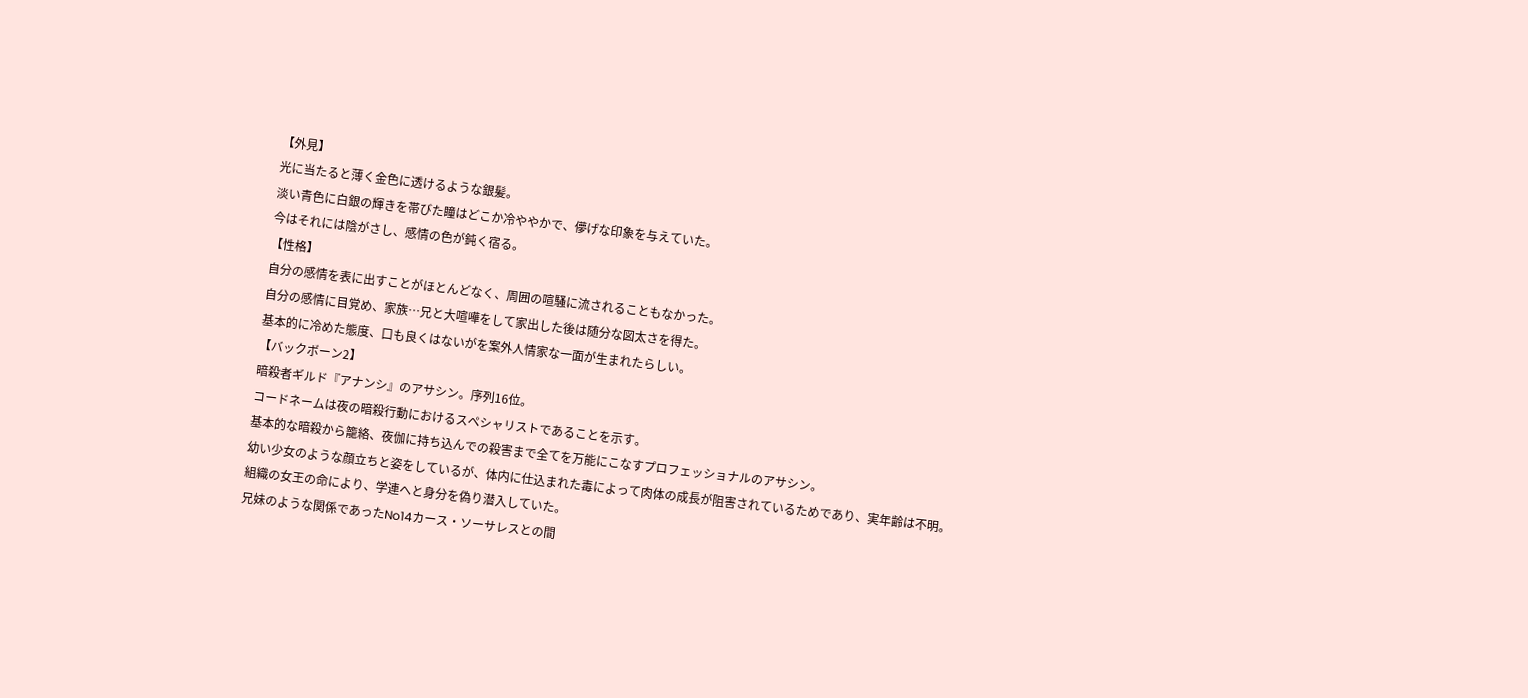【外見】
光に当たると薄く金色に透けるような銀髪。
淡い青色に白銀の輝きを帯びた瞳はどこか冷ややかで、儚げな印象を与えていた。
今はそれには陰がさし、感情の色が鈍く宿る。
【性格】
自分の感情を表に出すことがほとんどなく、周囲の喧騒に流されることもなかった。
自分の感情に目覚め、家族…兄と大喧嘩をして家出した後は随分な図太さを得た。
基本的に冷めた態度、口も良くはないがを案外人情家な一面が生まれたらしい。
【バックボーン2】
暗殺者ギルド『アナンシ』のアサシン。序列16位。
コードネームは夜の暗殺行動におけるスペシャリストであることを示す。
基本的な暗殺から籠絡、夜伽に持ち込んでの殺害まで全てを万能にこなすプロフェッショナルのアサシン。
幼い少女のような顔立ちと姿をしているが、体内に仕込まれた毒によって肉体の成長が阻害されているためであり、実年齢は不明。
組織の女王の命により、学連へと身分を偽り潜入していた。
兄妹のような関係であったNo14カース・ソーサレスとの間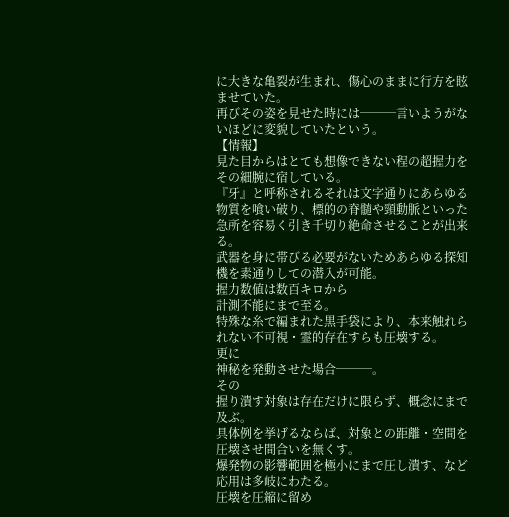に大きな亀裂が生まれ、傷心のままに行方を眩ませていた。
再びその姿を見せた時には───言いようがないほどに変貌していたという。
【情報】
見た目からはとても想像できない程の超握力をその細腕に宿している。
『牙』と呼称されるそれは文字通りにあらゆる物質を喰い破り、標的の脊髄や頸動脈といった急所を容易く引き千切り絶命させることが出来る。
武器を身に帯びる必要がないためあらゆる探知機を素通りしての潜入が可能。
握力数値は数百キロから
計測不能にまで至る。
特殊な糸で編まれた黒手袋により、本来触れられない不可視・霊的存在すらも圧壊する。
更に
神秘を発動させた場合───。
その
握り潰す対象は存在だけに限らず、概念にまで及ぶ。
具体例を挙げるならば、対象との距離・空間を圧壊させ間合いを無くす。
爆発物の影響範囲を極小にまで圧し潰す、など応用は多岐にわたる。
圧壊を圧縮に留め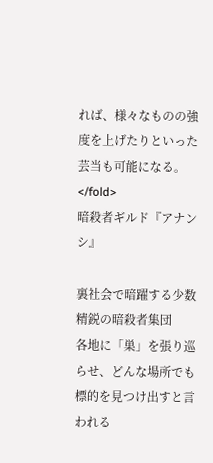れば、様々なものの強度を上げたりといった芸当も可能になる。</fold>
暗殺者ギルド『アナンシ』

裏社会で暗躍する少数精鋭の暗殺者集団
各地に「巣」を張り巡らせ、どんな場所でも標的を見つけ出すと言われる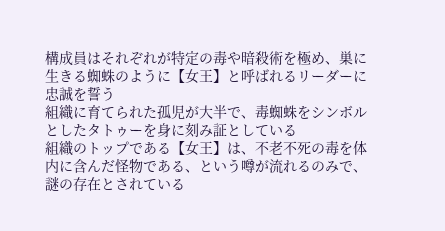構成員はそれぞれが特定の毒や暗殺術を極め、巣に生きる蜘蛛のように【女王】と呼ばれるリーダーに忠誠を誓う
組織に育てられた孤児が大半で、毒蜘蛛をシンボルとしたタトゥーを身に刻み証としている
組織のトップである【女王】は、不老不死の毒を体内に含んだ怪物である、という噂が流れるのみで、謎の存在とされている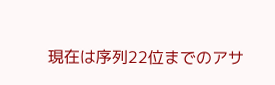現在は序列22位までのアサ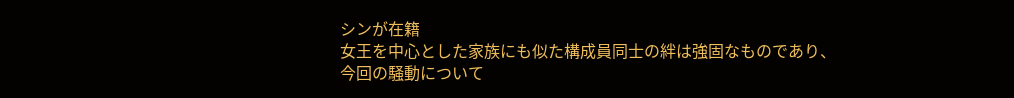シンが在籍
女王を中心とした家族にも似た構成員同士の絆は強固なものであり、
今回の騒動について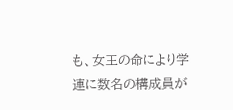も、女王の命により学連に数名の構成員が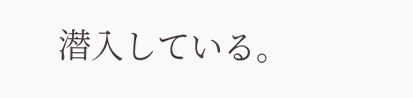潜入している。